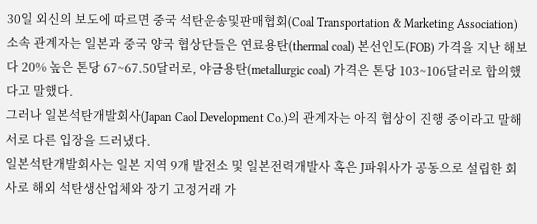30일 외신의 보도에 따르면 중국 석탄운송및판매협회(Coal Transportation & Marketing Association) 소속 관계자는 일본과 중국 양국 협상단들은 연료용탄(thermal coal) 본선인도(FOB) 가격을 지난 해보다 20% 높은 톤당 67~67.50달러로, 야금용탄(metallurgic coal) 가격은 톤당 103~106달러로 합의했다고 말했다.
그러나 일본석탄개발회사(Japan Caol Development Co.)의 관계자는 아직 협상이 진행 중이라고 말해 서로 다른 입장을 드러냈다.
일본석탄개발회사는 일본 지역 9개 발전소 및 일본전력개발사 혹은 J파워사가 공동으로 설립한 회사로 해외 석탄생산업체와 장기 고정거래 가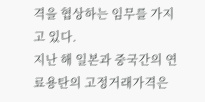격을 협상하는 임무를 가지고 있다.
지난 해 일본과 중국간의 연료용탄의 고정거래가격은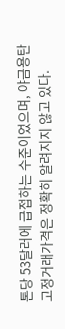톤당 53달러에 급접하는 수준이었으며, 야금용탄 고정거래가격은 정확히 알려지지 않고 있다.